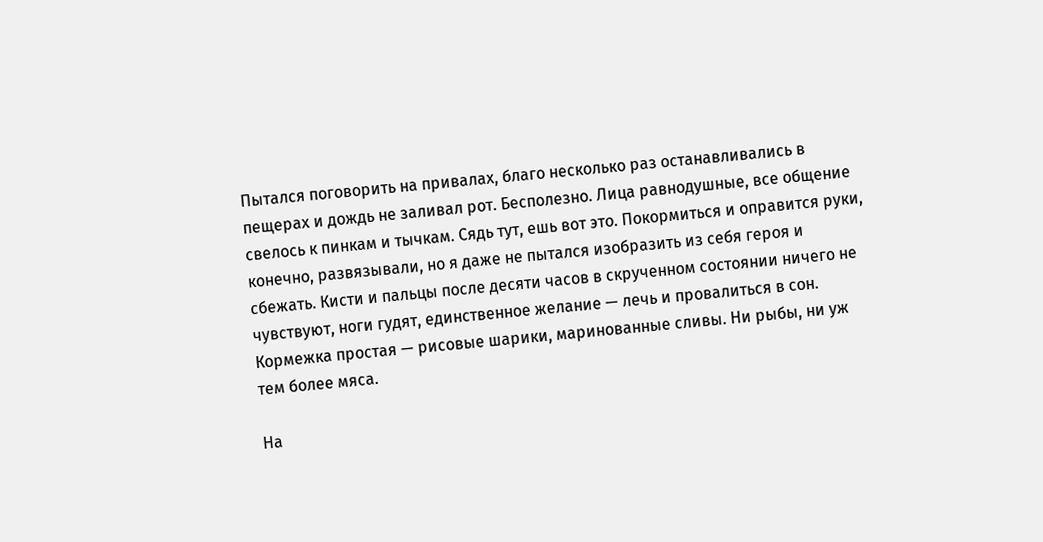Пытался поговорить на привалах, благо несколько раз останавливались в пещерах и дождь не заливал рот. Бесполезно. Лица равнодушные, все общение свелось к пинкам и тычкам. Сядь тут, ешь вот это. Покормиться и оправится руки, конечно, развязывали, но я даже не пытался изобразить из себя героя и сбежать. Кисти и пальцы после десяти часов в скрученном состоянии ничего не чувствуют, ноги гудят, единственное желание — лечь и провалиться в сон. Кормежка простая — рисовые шарики, маринованные сливы. Ни рыбы, ни уж тем более мяса.

На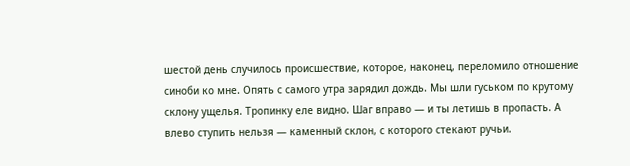шестой день случилось происшествие, которое, наконец, переломило отношение синоби ко мне. Опять с самого утра зарядил дождь. Мы шли гуськом по крутому склону ущелья. Тропинку еле видно. Шаг вправо — и ты летишь в пропасть. А влево ступить нельзя — каменный склон, с которого стекают ручьи.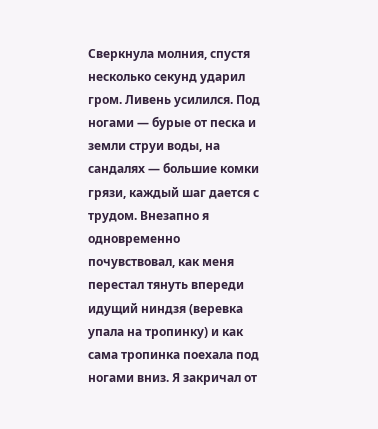Сверкнула молния, спустя несколько секунд ударил гром. Ливень усилился. Под ногами — бурые от песка и земли струи воды, на сандалях — большие комки грязи, каждый шаг дается с трудом. Внезапно я одновременно почувствовал, как меня перестал тянуть впереди идущий ниндзя (веревка упала на тропинку) и как сама тропинка поехала под ногами вниз. Я закричал от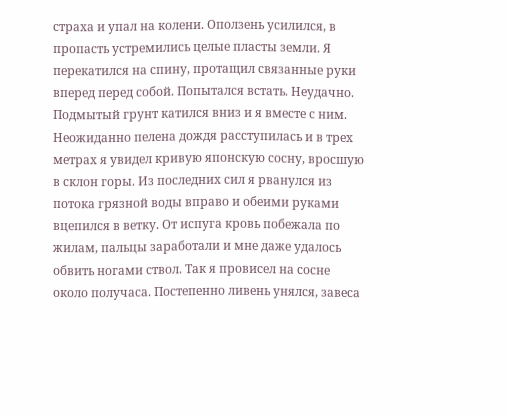страха и упал на колени. Оползень усилился, в пропасть устремились целые пласты земли. Я перекатился на спину, протащил связанные руки вперед перед собой. Попытался встать. Неудачно. Подмытый грунт катился вниз и я вместе с ним. Неожиданно пелена дождя расступилась и в трех метрах я увидел кривую японскую сосну, вросшую в склон горы. Из последних сил я рванулся из потока грязной воды вправо и обеими руками вцепился в ветку. От испуга кровь побежала по жилам, пальцы заработали и мне даже удалось обвить ногами ствол. Так я провисел на сосне около получаса. Постепенно ливень унялся, завеса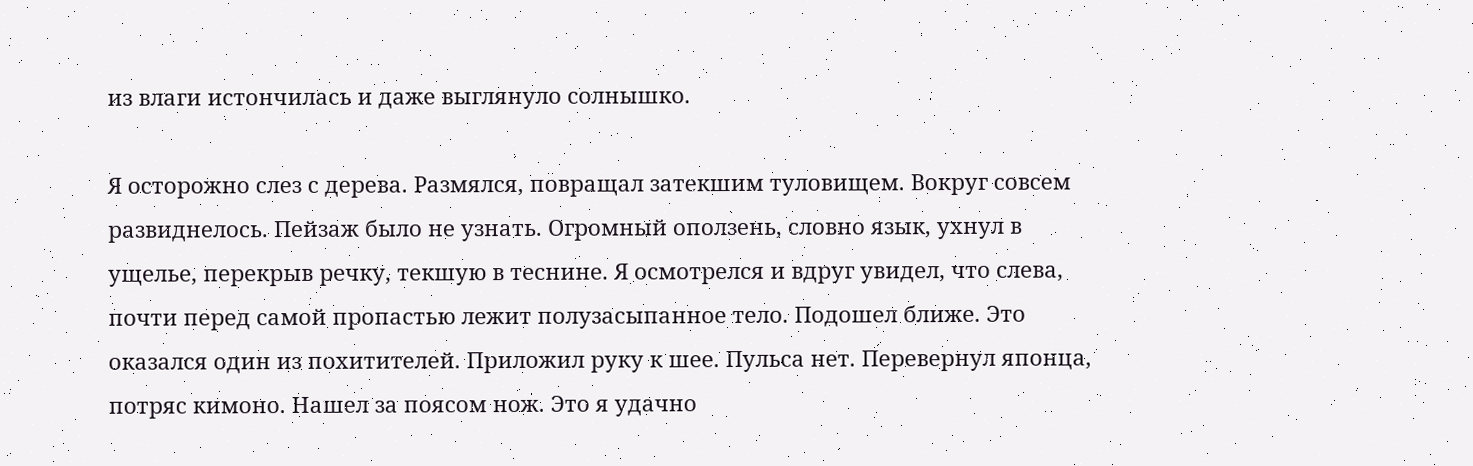из влаги истончилась и даже выглянуло солнышко.

Я осторожно слез с дерева. Размялся, повращал затекшим туловищем. Вокруг совсем развиднелось. Пейзаж было не узнать. Огромный оползень, словно язык, ухнул в ущелье, перекрыв речку, текшую в теснине. Я осмотрелся и вдруг увидел, что слева, почти перед самой пропастью лежит полузасыпанное тело. Подошел ближе. Это оказался один из похитителей. Приложил руку к шее. Пульса нет. Перевернул японца, потряс кимоно. Нашел за поясом нож. Это я удачно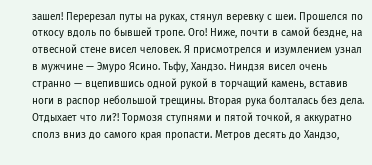зашел! Перерезал путы на руках, стянул веревку с шеи. Прошелся по откосу вдоль по бывшей тропе. Ого! Ниже, почти в самой бездне, на отвесной стене висел человек. Я присмотрелся и изумлением узнал в мужчине — Эмуро Ясино. Тьфу, Хандзо. Ниндзя висел очень странно — вцепившись одной рукой в торчащий камень, вставив ноги в распор небольшой трещины. Вторая рука болталась без дела. Отдыхает что ли?! Тормозя ступнями и пятой точкой, я аккуратно сполз вниз до самого края пропасти. Метров десять до Хандзо,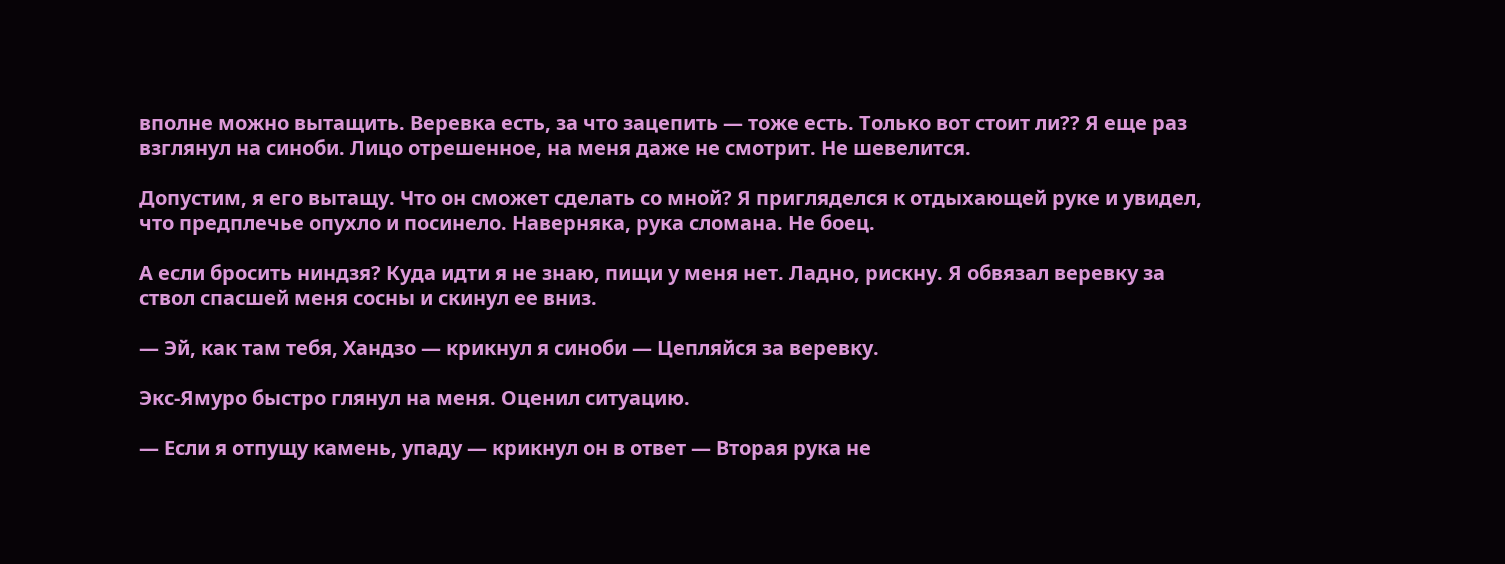вполне можно вытащить. Веревка есть, за что зацепить — тоже есть. Только вот стоит ли?? Я еще раз взглянул на синоби. Лицо отрешенное, на меня даже не смотрит. Не шевелится.

Допустим, я его вытащу. Что он сможет сделать со мной? Я пригляделся к отдыхающей руке и увидел, что предплечье опухло и посинело. Наверняка, рука сломана. Не боец.

А если бросить ниндзя? Куда идти я не знаю, пищи у меня нет. Ладно, рискну. Я обвязал веревку за ствол спасшей меня сосны и скинул ее вниз.

— Эй, как там тебя, Хандзо — крикнул я синоби — Цепляйся за веревку.

Экс-Ямуро быстро глянул на меня. Оценил ситуацию.

— Если я отпущу камень, упаду — крикнул он в ответ — Вторая рука не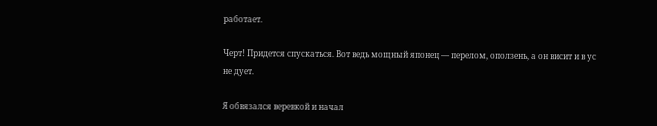работает.

Черт! Придется спускаться. Вот ведь мощный японец — перелом, оползень, а он висит и в ус не дует.

Я обвязался веревкой и начал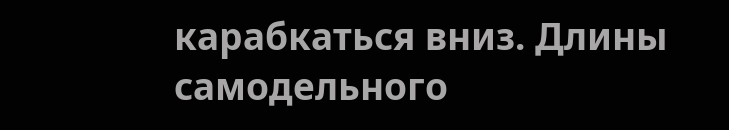карабкаться вниз. Длины самодельного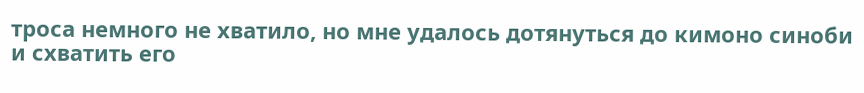троса немного не хватило, но мне удалось дотянуться до кимоно синоби и схватить его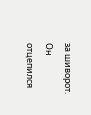за шиворот. Он отцепился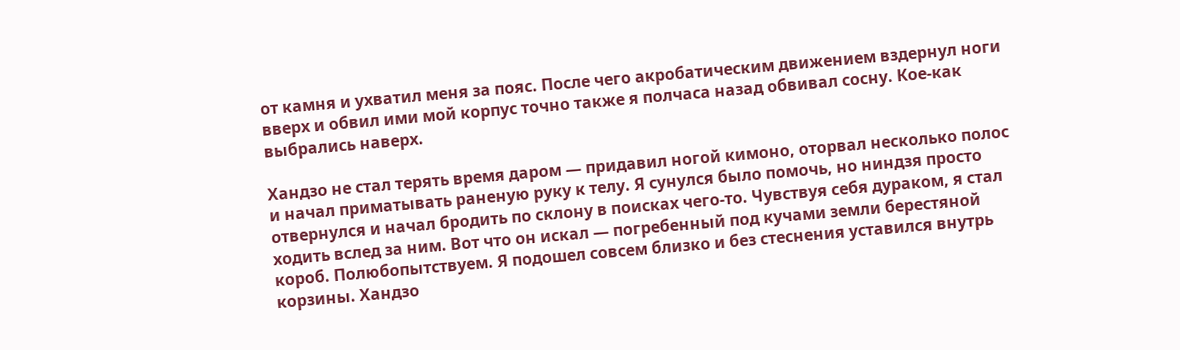от камня и ухватил меня за пояс. После чего акробатическим движением вздернул ноги вверх и обвил ими мой корпус точно также я полчаса назад обвивал сосну. Кое-как выбрались наверх.

Хандзо не стал терять время даром — придавил ногой кимоно, оторвал несколько полос и начал приматывать раненую руку к телу. Я сунулся было помочь, но ниндзя просто отвернулся и начал бродить по склону в поисках чего-то. Чувствуя себя дураком, я стал ходить вслед за ним. Вот что он искал — погребенный под кучами земли берестяной короб. Полюбопытствуем. Я подошел совсем близко и без стеснения уставился внутрь корзины. Хандзо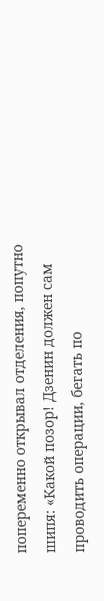попеременно открывал отделения, попутно шипя: «Какой позор! Дзенин должен сам проводить операции, бегать по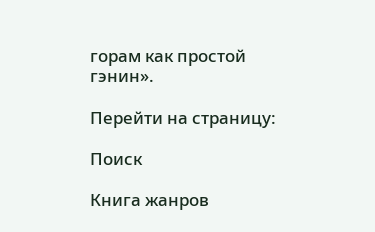горам как простой гэнин».

Перейти на страницу:

Поиск

Книга жанров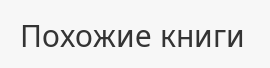Похожие книги